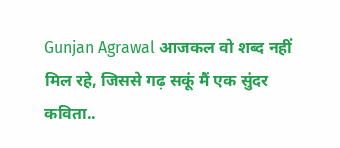Gunjan Agrawal आजकल वो शब्द नहीं मिल रहे, जिससे गढ़ सकूं मैं एक सुंदर कविता..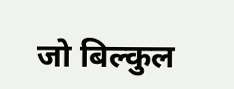जो बिल्कुल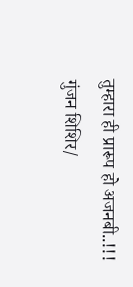तुम्हारा ही प्रारूप हो अजनबी..!!! गुंजन शिशिर/